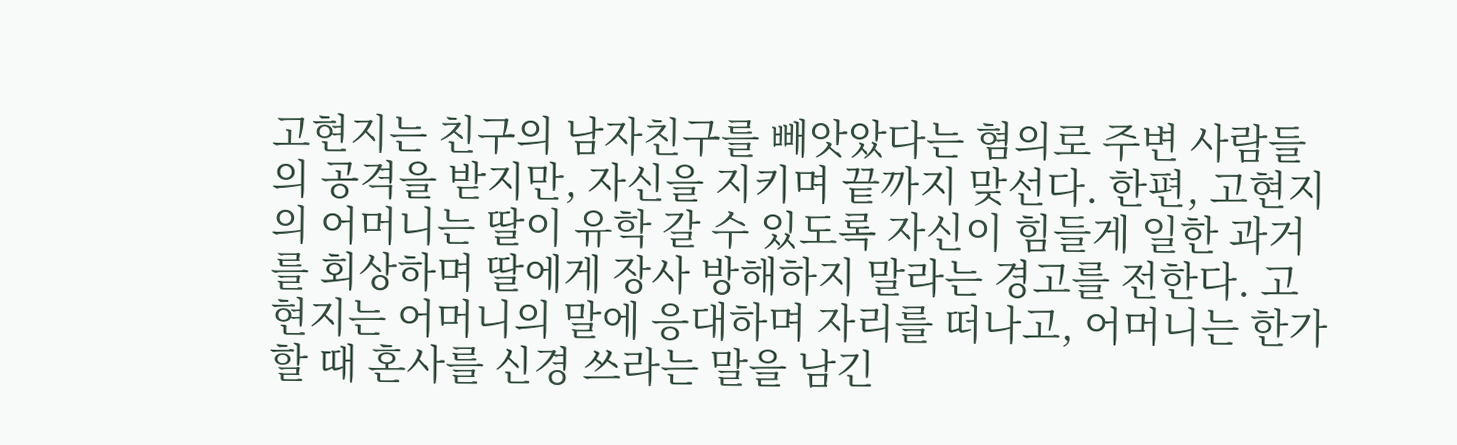고현지는 친구의 남자친구를 빼앗았다는 혐의로 주변 사람들의 공격을 받지만, 자신을 지키며 끝까지 맞선다. 한편, 고현지의 어머니는 딸이 유학 갈 수 있도록 자신이 힘들게 일한 과거를 회상하며 딸에게 장사 방해하지 말라는 경고를 전한다. 고현지는 어머니의 말에 응대하며 자리를 떠나고, 어머니는 한가할 때 혼사를 신경 쓰라는 말을 남긴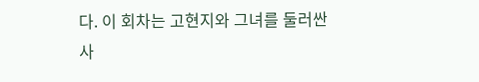다. 이 회차는 고현지와 그녀를 둘러싼 사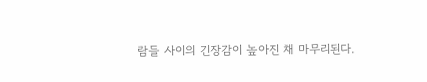람들 사이의 긴장감이 높아진 채 마무리된다.